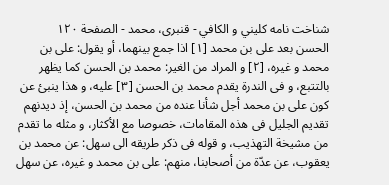شناخت نامه کليني و الکافي - قنبری، محمد - الصفحة ١٢٠
الحسن بعد على بن محمد [١] اذا جمع بينهما، أو يقول: على بن محمد و غيره، [٢] و المراد من الغير: محمد بن الحسن كما يظهر بالتتبع، و فى الندرة يقدم محمد بن الحسن [٣] عليه، و هذا ينبئ عن كون على بن محمد أجل شأنا عنده من محمد بن الحسن، إذ ديدنهم تقديم الجليل فى هذه المقامات، خصوصا مع الأكثار، و مثله ما تقدم من مشيخة التهذيب، و قوله فى ذكر طريقه الى سهل: عن محمد بن يعقوب، عن عدّة من أصحابنا، منهم: على بن محمد و غيره، عن سهل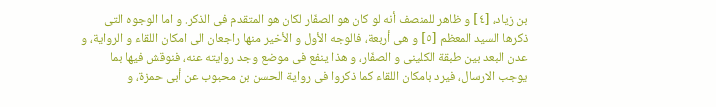بن زياد، [٤] و ظاهر للمنصف أنه لو كان هو الصفّار لكان هو المتقدم فى الذكر. و اما الوجوه التى ذكرها السيد المعظم [٥] و هى أربعة، فالوجه الأول و الأخير منها راجعان الى امكان اللقاء و الرواية، و عدن البعد بين طبقة الكلينى و الصفّار، و هذا ينفع فى موضع وجد روايته عنه، فنوقش فيها بما يوجب الارسال، فيرد بامكان اللقاء كما ذكروا فى رواية الحسن بن محبوب عن أبى حمزة، و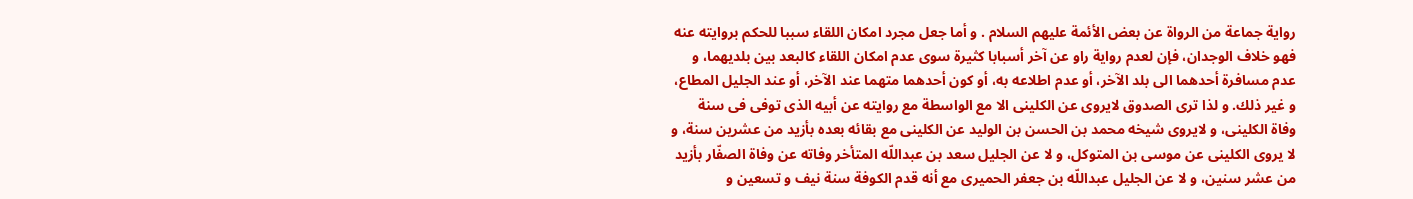رواية جماعة من الرواة عن بعض الأئمة عليهم السلام . و أما جعل مجرد امكان اللقاء سببا للحكم بروايته عنه فهو خلاف الوجدان، فإن لعدم رواية راو عن آخر أسبابا كثيرة سوى عدم امكان اللقاء كالبعد بين بلديهما، و عدم مسافرة أحدهما الى بلد الآخر، أو عدم اطلاعه به، أو كون أحدهما متهما عند الآخر، أو عند الجليل المطاع، و غير ذلك. و لذا ترى الصدوق لايروى عن الكلينى الا مع الواسطة مع روايته عن أبيه الذى توفى فى سنة وفاة الكلينى، و لايروى شيخه محمد بن الحسن بن الوليد عن الكلينى مع بقائه بعده بأزيد من عشرين سنة، و لا يروى الكلينى عن موسى بن المتوكل، و لا عن الجليل سعد بن عبداللّه المتأخر وفاته عن وفاة الصفّار بأزيد من عشر سنين، و لا عن الجليل عبداللّه بن جعفر الحميرى مع أنه قدم الكوفة سنة نيف و تسعين و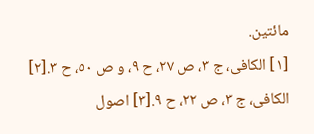مائتين.
[١] الكافى، ج ٣، ص ٢٧، ح ٩، و ص ٥٠، ح ٣.[٢] الكافى، ج ٣، ص ٢٢، ح ٩.[٣] اصول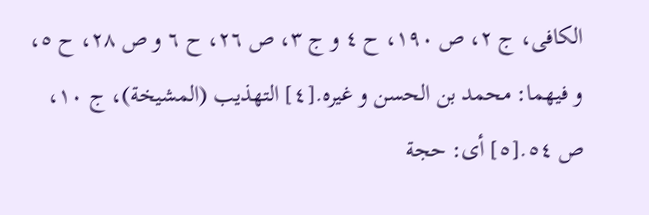الكافى، ج ٢، ص ١٩٠، ح ٤ و ج ٣، ص ٢٦، ح ٦ و ص ٢٨، ح ٥، و فيهما: محمد بن الحسن و غيره.[٤] التهذيب (المشيخة)، ج ١٠، ص ٥٤.[٥] أى: حجة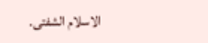الاسلام الشفتى.